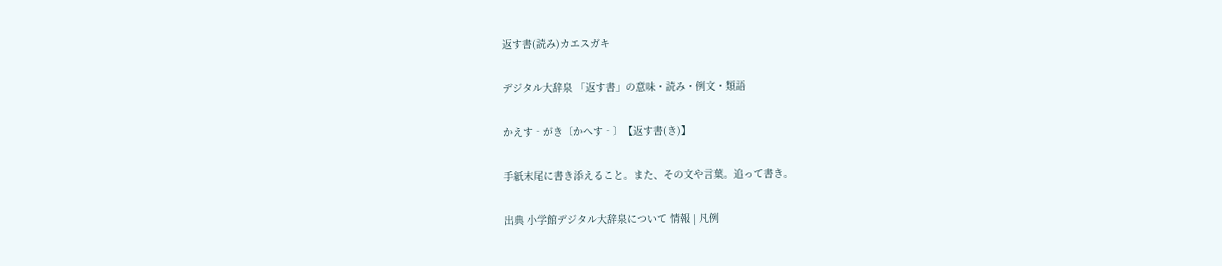返す書(読み)カエスガキ

デジタル大辞泉 「返す書」の意味・読み・例文・類語

かえす‐がき〔かへす‐〕【返す書(き)】

手紙末尾に書き添えること。また、その文や言葉。追って書き。

出典 小学館デジタル大辞泉について 情報 | 凡例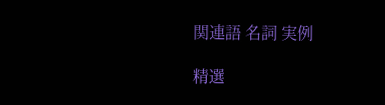関連語 名詞 実例

精選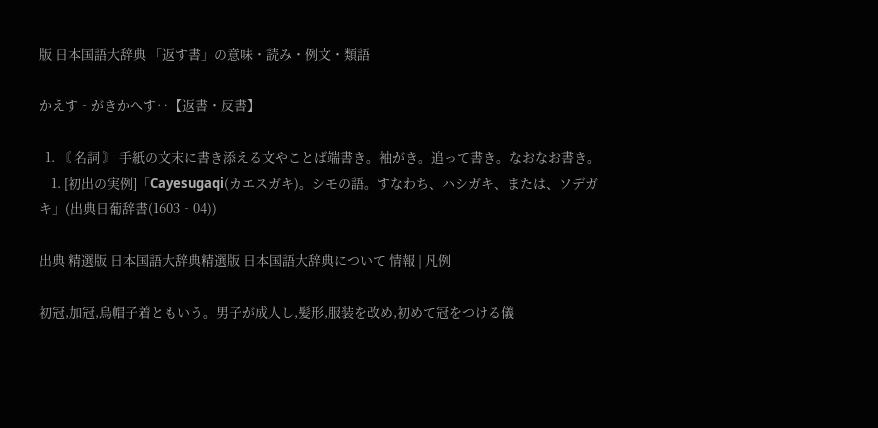版 日本国語大辞典 「返す書」の意味・読み・例文・類語

かえす‐がきかへす‥【返書・反書】

  1. 〘 名詞 〙 手紙の文末に書き添える文やことば端書き。袖がき。追って書き。なおなお書き。
    1. [初出の実例]「Cayesugaqi(カエスガキ)。シモの語。すなわち、ハシガキ、または、ソデガキ」(出典日葡辞書(1603‐04))

出典 精選版 日本国語大辞典精選版 日本国語大辞典について 情報 | 凡例

初冠,加冠,烏帽子着ともいう。男子が成人し,髪形,服装を改め,初めて冠をつける儀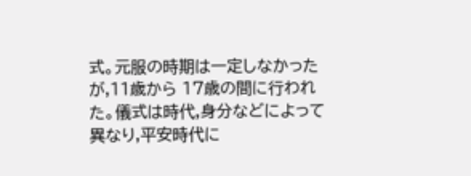式。元服の時期は一定しなかったが,11歳から 17歳の間に行われた。儀式は時代,身分などによって異なり,平安時代に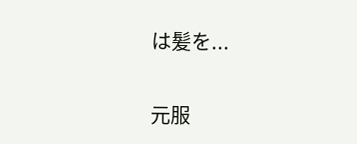は髪を...

元服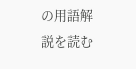の用語解説を読む